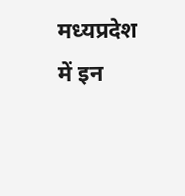मध्यप्रदेश में इन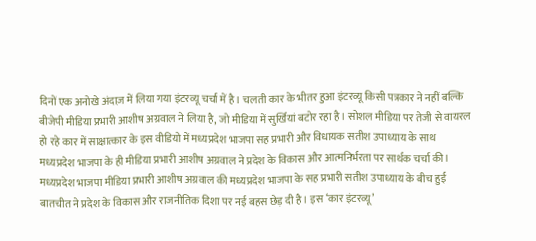दिनों एक अनोखे अंदाज़ में लिया गया इंटरव्यू चर्चा में है। चलती कार के भीतर हुआ इंटरव्यू किसी पत्रकार ने नहीं बल्कि बीजेपी मीडिया प्रभारी आशीष अग्रवाल ने लिया है, जो मीडिया में सुर्खियां बटोर रहा है। सोशल मीडिया पर तेजी से वायरल हो रहे कार में साक्षात्कार के इस वीडियो में मध्यप्रदेश भाजपा सह प्रभारी और विधायक सतीश उपाध्याय के साथ मध्यप्रदेश भाजपा के ही मीडिया प्रभारी आशीष अग्रवाल ने प्रदेश के विकास और आत्मनिर्भरता पर सार्थक चर्चा की।
मध्यप्रदेश भाजपा मीडिया प्रभारी आशीष अग्रवाल की मध्यप्रदेश भाजपा के सह प्रभारी सतीश उपाध्याय के बीच हुई बातचीत ने प्रदेश के विकास और राजनीतिक दिशा पर नई बहस छेड़ दी है। इस ‘कार इंटरव्यू’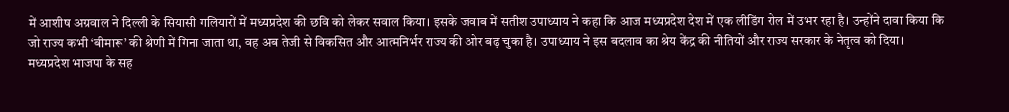में आशीष अग्रवाल ने दिल्ली के सियासी गलियारों में मध्यप्रदेश की छवि को लेकर सवाल किया। इसके जवाब में सतीश उपाध्याय ने कहा कि आज मध्यप्रदेश देश में एक लीडिंग रोल में उभर रहा है। उन्होंने दावा किया कि जो राज्य कभी ‘बीमारू’ की श्रेणी में गिना जाता था, वह अब तेजी से विकसित और आत्मनिर्भर राज्य की ओर बढ़ चुका है। उपाध्याय ने इस बदलाव का श्रेय केंद्र की नीतियों और राज्य सरकार के नेतृत्व को दिया।
मध्यप्रदेश भाजपा के सह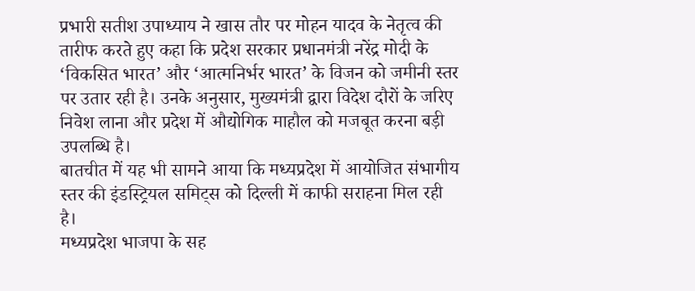प्रभारी सतीश उपाध्याय ने खास तौर पर मोहन यादव के नेतृत्व की तारीफ करते हुए कहा कि प्रदेश सरकार प्रधानमंत्री नरेंद्र मोदी के ‘विकसित भारत’ और ‘आत्मनिर्भर भारत’ के विजन को जमीनी स्तर पर उतार रही है। उनके अनुसार, मुख्यमंत्री द्वारा विदेश दौरों के जरिए निवेश लाना और प्रदेश में औद्योगिक माहौल को मजबूत करना बड़ी उपलब्धि है।
बातचीत में यह भी सामने आया कि मध्यप्रदेश में आयोजित संभागीय स्तर की इंडस्ट्रियल समिट्स को दिल्ली में काफी सराहना मिल रही है।
मध्यप्रदेश भाजपा के सह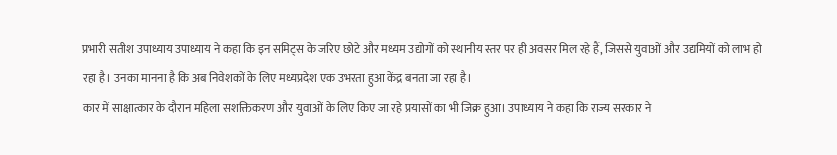प्रभारी सतीश उपाध्याय उपाध्याय ने कहा कि इन समिट्स के जरिए छोटे और मध्यम उद्योगों को स्थानीय स्तर पर ही अवसर मिल रहे हैं, जिससे युवाओं और उद्यमियों को लाभ हो रहा है। उनका मानना है कि अब निवेशकों के लिए मध्यप्रदेश एक उभरता हुआ केंद्र बनता जा रहा है।
कार में साक्षात्कार के दौरान महिला सशक्तिकरण और युवाओं के लिए किए जा रहे प्रयासों का भी जिक्र हुआ। उपाध्याय ने कहा कि राज्य सरकार ने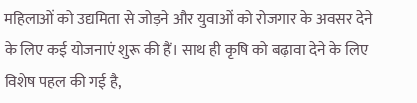महिलाओं को उद्यमिता से जोड़ने और युवाओं को रोजगार के अवसर देने के लिए कई योजनाएं शुरू की हैं। साथ ही कृषि को बढ़ावा देने के लिए विशेष पहल की गई है,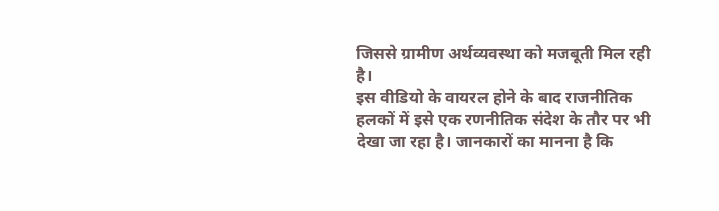जिससे ग्रामीण अर्थव्यवस्था को मजबूती मिल रही है।
इस वीडियो के वायरल होने के बाद राजनीतिक हलकों में इसे एक रणनीतिक संदेश के तौर पर भी देखा जा रहा है। जानकारों का मानना है कि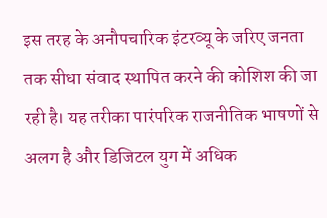इस तरह के अनौपचारिक इंटरव्यू के जरिए जनता तक सीधा संवाद स्थापित करने की कोशिश की जा रही है। यह तरीका पारंपरिक राजनीतिक भाषणों से अलग है और डिजिटल युग में अधिक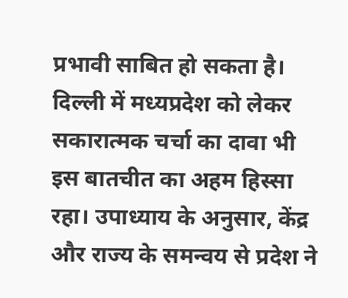प्रभावी साबित हो सकता है।
दिल्ली में मध्यप्रदेश को लेकर सकारात्मक चर्चा का दावा भी इस बातचीत का अहम हिस्सा रहा। उपाध्याय के अनुसार, केंद्र और राज्य के समन्वय से प्रदेश ने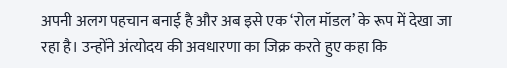अपनी अलग पहचान बनाई है और अब इसे एक ‘रोल मॉडल’ के रूप में देखा जा रहा है। उन्होंने अंत्योदय की अवधारणा का जिक्र करते हुए कहा कि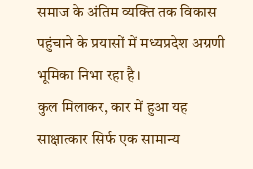समाज के अंतिम व्यक्ति तक विकास पहुंचाने के प्रयासों में मध्यप्रदेश अग्रणी भूमिका निभा रहा है।
कुल मिलाकर, कार में हुआ यह साक्षात्कार सिर्फ एक सामान्य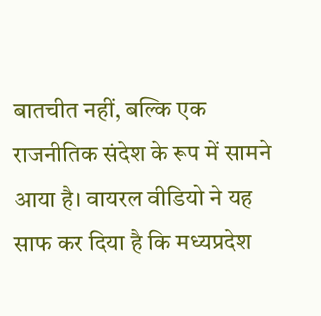बातचीत नहीं, बल्कि एक राजनीतिक संदेश के रूप में सामने आया है। वायरल वीडियो ने यह साफ कर दिया है कि मध्यप्रदेश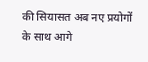की सियासत अब नए प्रयोगों के साथ आगे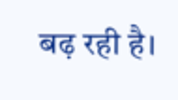बढ़ रही है।